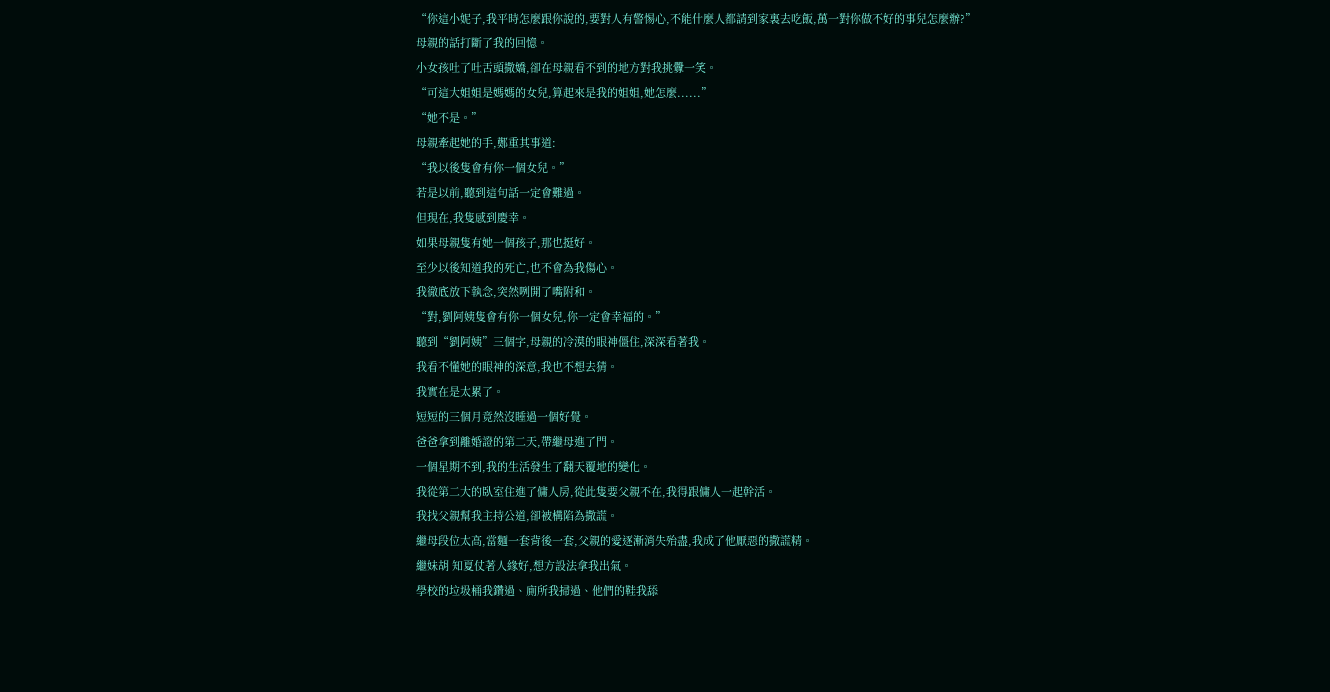“你這小妮子,我平時怎麼跟你說的,要對人有警惕心,不能什麼人都請到家裏去吃飯,萬一對你做不好的事兒怎麼辦?”
母親的話打斷了我的回憶。
小女孩吐了吐舌頭撒嬌,卻在母親看不到的地方對我挑釁一笑。
“可這大姐姐是媽媽的女兒,算起來是我的姐姐,她怎麼......”
“她不是。”
母親牽起她的手,鄭重其事道:
“我以後隻會有你一個女兒。”
若是以前,聽到這句話一定會難過。
但現在,我隻感到慶幸。
如果母親隻有她一個孩子,那也挺好。
至少以後知道我的死亡,也不會為我傷心。
我徹底放下執念,突然咧開了嘴附和。
“對,劉阿姨隻會有你一個女兒,你一定會幸福的。”
聽到“劉阿姨”三個字,母親的冷漠的眼神僵住,深深看著我。
我看不懂她的眼神的深意,我也不想去猜。
我實在是太累了。
短短的三個月竟然沒睡過一個好覺。
爸爸拿到離婚證的第二天,帶繼母進了門。
一個星期不到,我的生活發生了翻天覆地的變化。
我從第二大的臥室住進了傭人房,從此隻要父親不在,我得跟傭人一起幹活。
我找父親幫我主持公道,卻被構陷為撒謊。
繼母段位太高,當麵一套背後一套,父親的愛逐漸消失殆盡,我成了他厭惡的撒謊精。
繼妹胡 知夏仗著人緣好,想方設法拿我出氣。
學校的垃圾桶我鑽過、廁所我掃過、他們的鞋我舔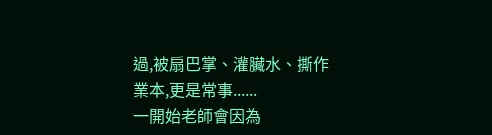過,被扇巴掌、灌臟水、撕作業本,更是常事......
一開始老師會因為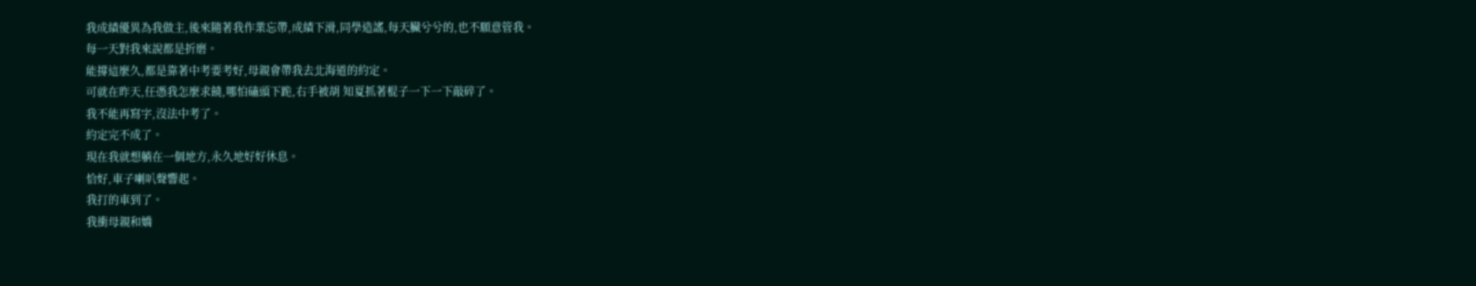我成績優異為我做主,後來隨著我作業忘帶,成績下滑,同學造謠,每天臟兮兮的,也不願意管我。
每一天對我來說都是折磨。
能撐這麼久,都是靠著中考要考好,母親會帶我去北海道的約定。
可就在昨天,任憑我怎麼求饒,哪怕磕頭下跪,右手被胡 知夏抓著棍子一下一下敲碎了。
我不能再寫字,沒法中考了。
約定完不成了。
現在我就想躺在一個地方,永久地好好休息。
恰好,車子喇叭聲響起。
我打的車到了。
我衝母親和嬌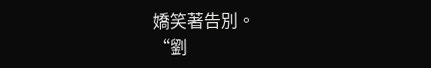嬌笑著告別。
“劉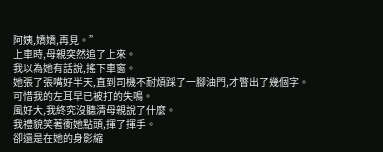阿姨,嬌嬌,再見。”
上車時,母親突然追了上來。
我以為她有話說,搖下車窗。
她張了張嘴好半天,直到司機不耐煩踩了一腳油門,才瞥出了幾個字。
可惜我的左耳早已被打的失鳴。
風好大,我終究沒聽清母親說了什麼。
我禮貌笑著衝她點頭,揮了揮手。
卻還是在她的身影縮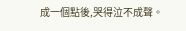成一個點後,哭得泣不成聲。